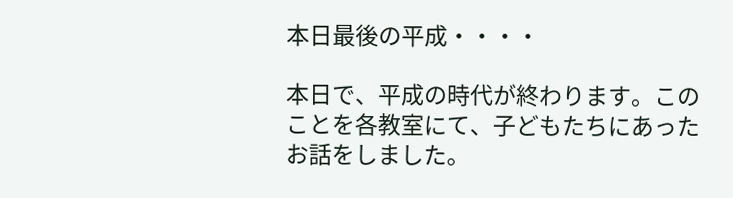本日最後の平成・・・・

本日で、平成の時代が終わります。このことを各教室にて、子どもたちにあったお話をしました。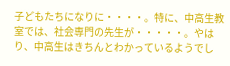子どもたちになりに・・・・。特に、中高生教室では、社会専門の先生が・・・・・。やはり、中高生はきちんとわかっているようでし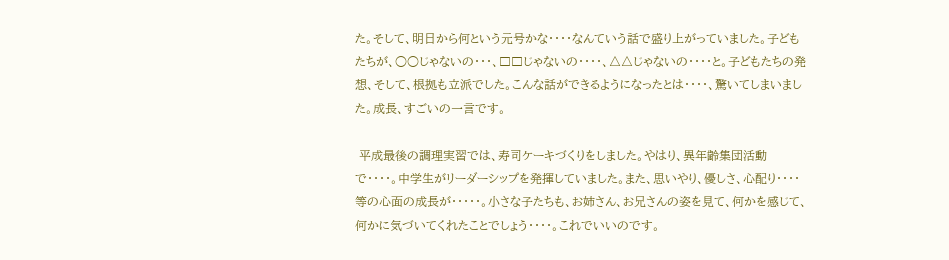た。そして、明日から何という元号かな・・・・なんていう話で盛り上がっていました。子どもたちが、○○じゃないの・・・、□□じゃないの・・・・、△△じゃないの・・・・と。子どもたちの発想、そして、根拠も立派でした。こんな話ができるようになったとは・・・・、驚いてしまいました。成長、すごいの一言です。

 平成最後の調理実習では、寿司ケーキづくりをしました。やはり、異年齢集団活動で・・・・。中学生がリーダーシップを発揮していました。また、思いやり、優しさ、心配り・・・・等の心面の成長が・・・・・。小さな子たちも、お姉さん、お兄さんの姿を見て、何かを感じて、何かに気づいてくれたことでしょう・・・・。これでいいのです。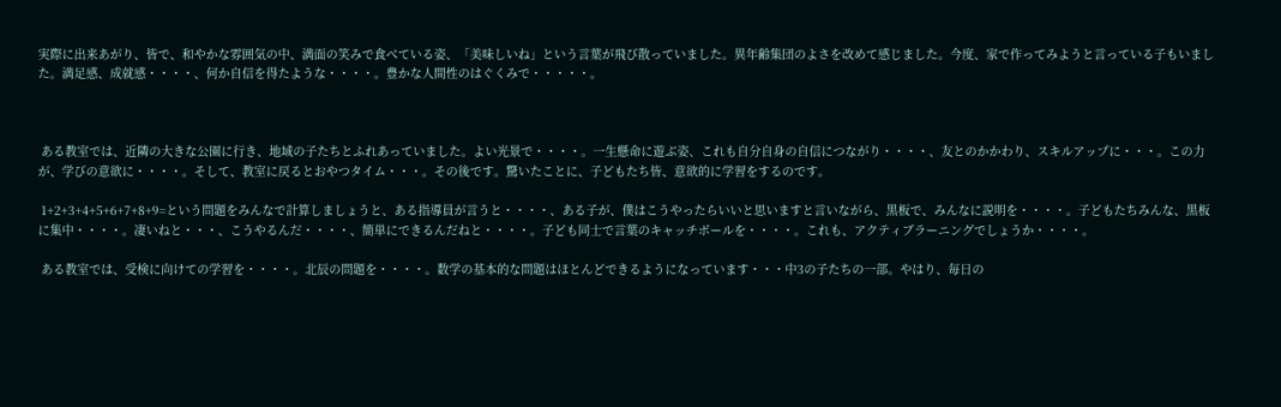実際に出来あがり、皆で、和やかな雰囲気の中、満面の笑みで食べている姿、「美味しいね」という言葉が飛び散っていました。異年齢集団のよさを改めて感じました。今度、家で作ってみようと言っている子もいました。満足感、成就感・・・・、何か自信を得たような・・・・。豊かな人間性のはぐくみで・・・・・。



 ある教室では、近隣の大きな公園に行き、地域の子たちとふれあっていました。よい光景で・・・・。一生懸命に遊ぶ姿、これも自分自身の自信につながり・・・・、友とのかかわり、スキルアップに・・・。この力が、学びの意欲に・・・・。そして、教室に戻るとおやつタイム・・・。その後です。驚いたことに、子どもたち皆、意欲的に学習をするのです。

 1+2+3+4+5+6+7+8+9=という問題をみんなで計算しましょうと、ある指導員が言うと・・・・、ある子が、僕はこうやったらいいと思いますと言いながら、黒板で、みんなに説明を・・・・。子どもたちみんな、黒板に集中・・・・。凄いねと・・・、こうやるんだ・・・・、簡単にできるんだねと・・・・。子ども同士で言葉のキャッチボールを・・・・。これも、アクティブラーニングでしょうか・・・・。

 ある教室では、受検に向けての学習を・・・・。北辰の問題を・・・・。数学の基本的な問題はほとんどできるようになっています・・・中3の子たちの一部。やはり、毎日の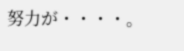努力が・・・・。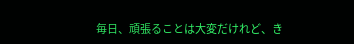毎日、頑張ることは大変だけれど、き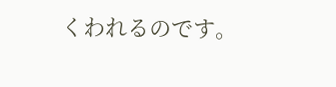くわれるのです。